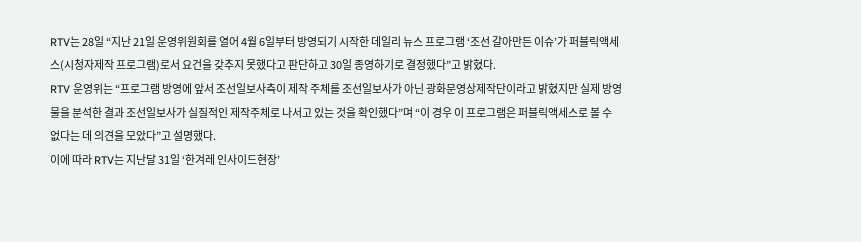RTV는 28일 “지난 21일 운영위원회를 열어 4월 6일부터 방영되기 시작한 데일리 뉴스 프로그램 ‘조선 갈아만든 이슈’가 퍼블릭액세스(시청자제작 프로그램)로서 요건을 갖추지 못했다고 판단하고 30일 종영하기로 결정했다”고 밝혔다.
RTV 운영위는 “프로그램 방영에 앞서 조선일보사측이 제작 주체를 조선일보사가 아닌 광화문영상제작단이라고 밝혔지만 실제 방영물을 분석한 결과 조선일보사가 실질적인 제작주체로 나서고 있는 것을 확인했다”며 “이 경우 이 프로그램은 퍼블릭액세스로 볼 수 없다는 데 의견을 모았다”고 설명했다.
이에 따라 RTV는 지난달 31일 ‘한겨레 인사이드현장’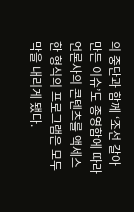의 중단과 함께 ‘조선 갈아만든 이슈’도 종영함에 따라 언론사의 콘텐츠를 액세스한 형식의 프로그램은 모두 막을 내리게 됐다.